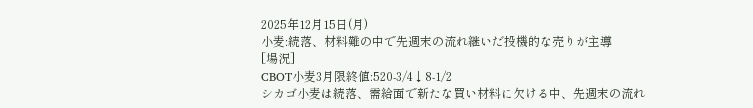2025年12月15日(月)
小麦:続落、材料難の中で先週末の流れ継いだ投機的な売りが主導
[場況]
CBOT小麦3月限終値:520-3/4↓8-1/2
シカゴ小麦は続落、需給面で新たな買い材料に欠ける中、先週末の流れ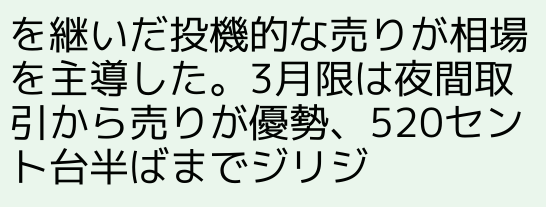を継いだ投機的な売りが相場を主導した。3月限は夜間取引から売りが優勢、520セント台半ばまでジリジ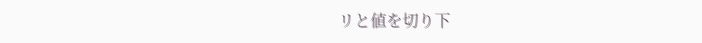リと値を切り下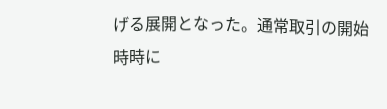げる展開となった。通常取引の開始時時に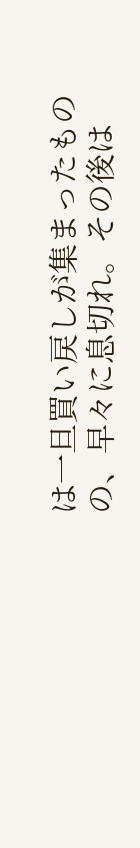は一旦買い戻しが集まったものの、早々に息切れ。その後は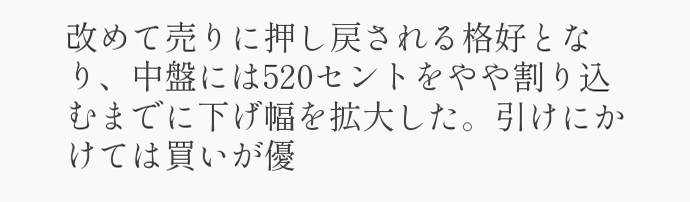改めて売りに押し戻される格好となり、中盤には520セントをやや割り込むまでに下げ幅を拡大した。引けにかけては買いが優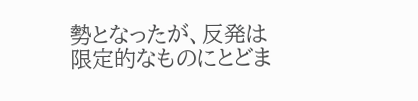勢となったが、反発は限定的なものにとどま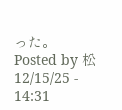った。
Posted by 松 12/15/25 - 14:31